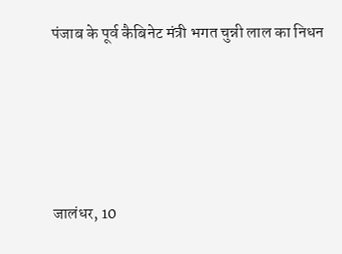पंजाब के पूर्व कैबिनेट मंत्री भगत चुन्नी लाल का निधन






जालंधर, 10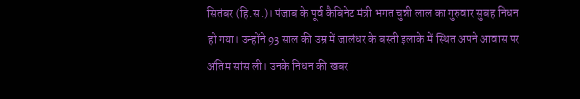सितंबर (हि.स.)। पंजाब के पूर्व कैबिनेट मंत्री भगत चुन्नी लाल का गुरुवार सुबह निधन हो गया। उन्होंने 93 साल की उम्र में जालंधर के बस्ती इलाके में स्थित अपने आवास पर अंतिम सांस ली। उनके निधन की खबर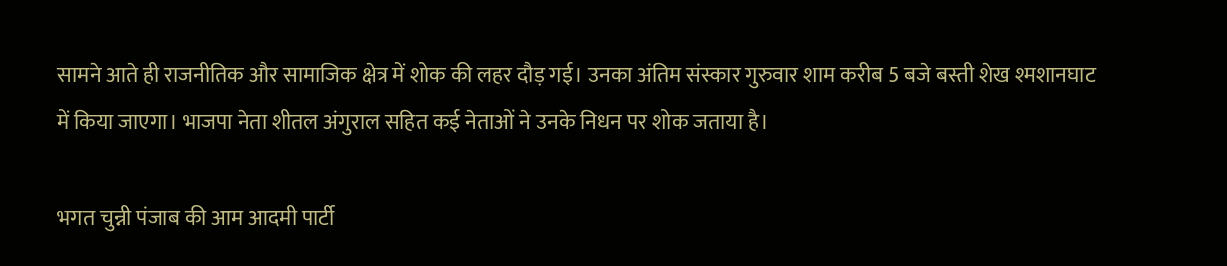सामने आते ही राजनीतिक और सामाजिक क्षेत्र में शोक की लहर दौड़ गई। उनका अंतिम संस्कार गुरुवार शाम करीब 5 बजे बस्ती शेख श्मशानघाट में किया जाएगा। भाजपा नेता शीतल अंगुराल सहित कई नेताओं ने उनके निधन पर शोक जताया है।

भगत चुन्नी पंजाब की आम आदमी पार्टी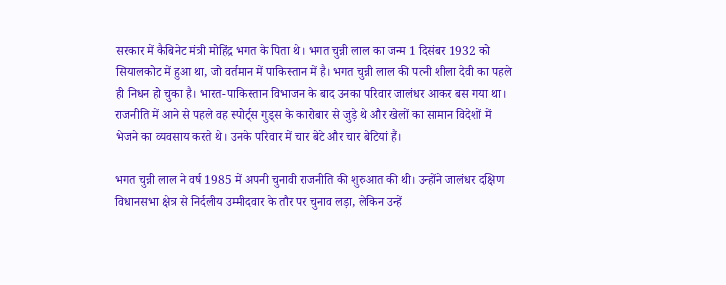सरकार में कैबिनेट मंत्री मोहिंद्र भगत के पिता थे। भगत चुन्नी लाल का जन्म 1 दिसंबर 1932 को सियालकोट में हुआ था, जो वर्तमान में पाकिस्तान में है। भगत चुन्नी लाल की पत्नी शीला देवी का पहले ही निधन हो चुका है। भारत-पाकिस्तान विभाजन के बाद उनका परिवार जालंधर आकर बस गया था। राजनीति में आने से पहले वह स्पोर्ट्स गुड्स के कारोबार से जुड़े थे और खेलों का सामान विदेशों में भेजने का व्यवसाय करते थे। उनके परिवार में चार बेटे और चार बेटियां हैं।

भगत चुन्नी लाल ने वर्ष 1985 में अपनी चुनावी राजनीति की शुरुआत की थी। उन्होंने जालंधर दक्षिण विधानसभा क्षेत्र से निर्दलीय उम्मीदवार के तौर पर चुनाव लड़ा, लेकिन उन्हें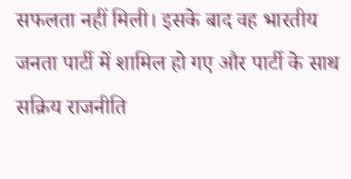सफलता नहीं मिली। इसके बाद वह भारतीय जनता पार्टी में शामिल हो गए और पार्टी के साथ सक्रिय राजनीति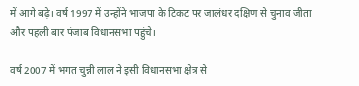में आगे बढ़े। वर्ष 1997 में उन्होंने भाजपा के टिकट पर जालंधर दक्षिण से चुनाव जीता और पहली बार पंजाब विधानसभा पहुंचे।

वर्ष 2007 में भगत चुन्नी लाल ने इसी विधानसभा क्षेत्र से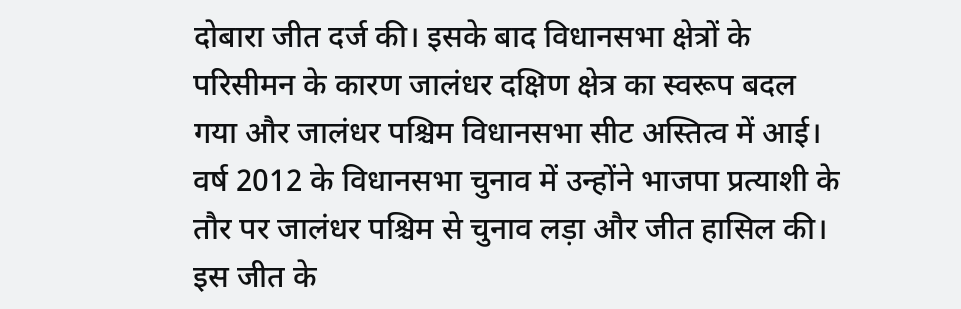दोबारा जीत दर्ज की। इसके बाद विधानसभा क्षेत्रों के परिसीमन के कारण जालंधर दक्षिण क्षेत्र का स्वरूप बदल गया और जालंधर पश्चिम विधानसभा सीट अस्तित्व में आई। वर्ष 2012 के विधानसभा चुनाव में उन्होंने भाजपा प्रत्याशी के तौर पर जालंधर पश्चिम से चुनाव लड़ा और जीत हासिल की। इस जीत के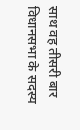साथ वह तीसरी बार विधानसभा के सदस्य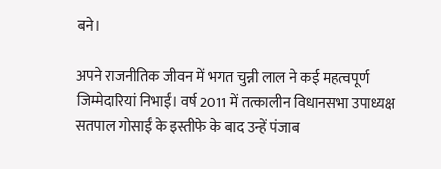बने।

अपने राजनीतिक जीवन में भगत चुन्नी लाल ने कई महत्वपूर्ण जिम्मेदारियां निभाईं। वर्ष 2011 में तत्कालीन विधानसभा उपाध्यक्ष सतपाल गोसाईं के इस्तीफे के बाद उन्हें पंजाब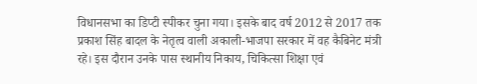विधानसभा का डिप्टी स्पीकर चुना गया। इसके बाद वर्ष 2012 से 2017 तक प्रकाश सिंह बादल के नेतृत्व वाली अकाली-भाजपा सरकार में वह कैबिनेट मंत्री रहे। इस दौरान उनके पास स्थानीय निकाय, चिकित्सा शिक्षा एवं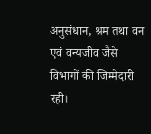अनुसंधान, श्रम तथा वन एवं वन्यजीव जैसे विभागों की जिम्मेदारी रही।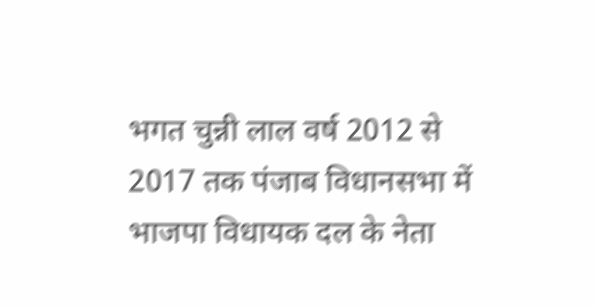भगत चुन्नी लाल वर्ष 2012 से 2017 तक पंजाब विधानसभा में भाजपा विधायक दल के नेता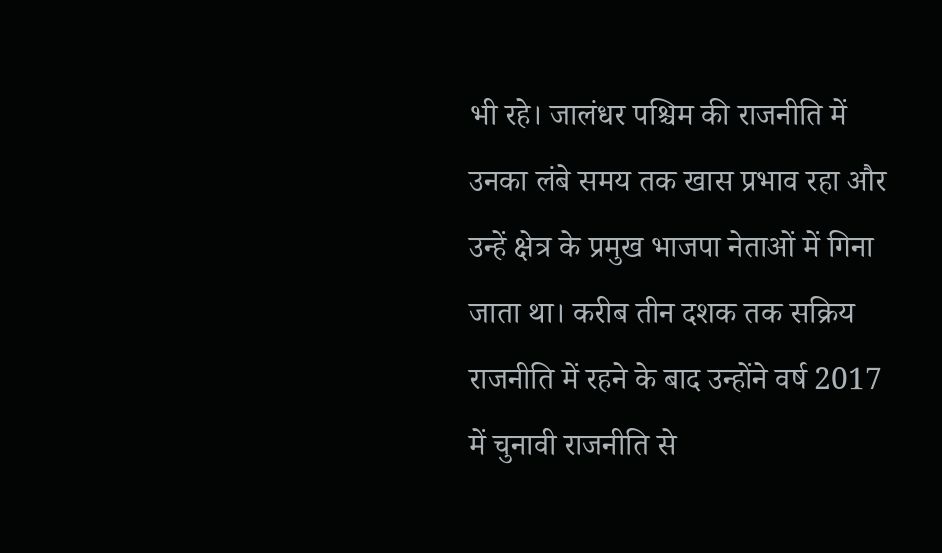भी रहे। जालंधर पश्चिम की राजनीति में उनका लंबे समय तक खास प्रभाव रहा और उन्हें क्षेत्र के प्रमुख भाजपा नेताओं में गिना जाता था। करीब तीन दशक तक सक्रिय राजनीति में रहने के बाद उन्होंने वर्ष 2017 में चुनावी राजनीति से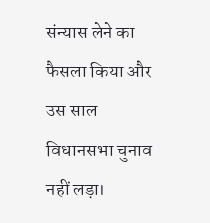संन्यास लेने का फैसला किया और उस साल विधानसभा चुनाव नहीं लड़ा।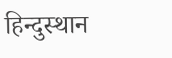हिन्दुस्थान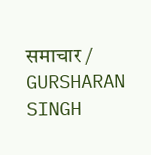समाचार / GURSHARAN SINGH